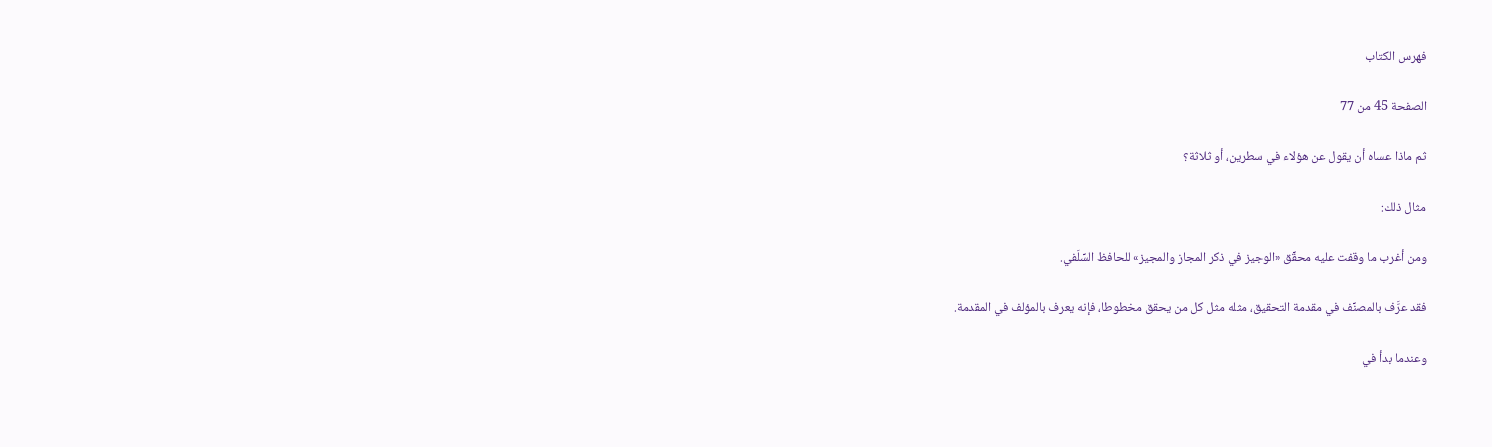فهرس الكتاب

الصفحة 45 من 77

ثم ماذا عساه أن يقول عن هؤلاء في سطرين، أو ثلاثة؟

مثال ذلك:

ومن أغرب ما وقفت عليه محقِّق «الوجيز في ذكر المجاز والمجيز» للحافظ السِّلَفي.

فقد عرَّف بالمصنِّف في مقدمة التحقيق، مثله مثل كل من يحقق مخطوطا، فإنه يعرف بالمؤلف في المقدمة.

وعندما بدأ في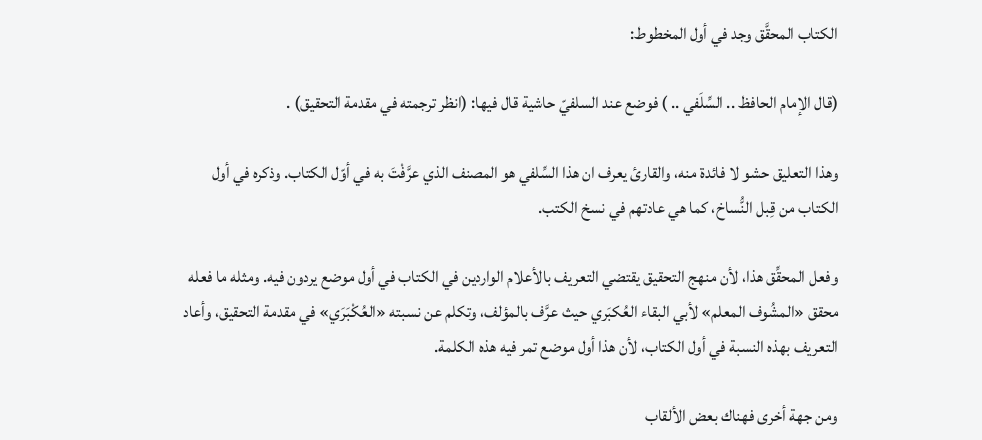الكتاب المحقَّق وجد في أول المخطوط:

(قال الإمام الحافظ .. السِّلَفي .. ) فوضع عند السلفيّ حاشية قال فيها: (انظر ترجمته في مقدمة التحقيق) .

وهذا التعليق حشو لا فائدة منه، والقارئ يعرف ان هذا السِّلفي هو المصنف الذي عرَّفْتَ به في أوّل الكتاب. وذكره في أول الكتاب من قِبل النُّساخ، كما هي عادتهم في نسخ الكتب.

وفعل المحقِّق هذا، لأن منهج التحقيق يقتضي التعريف بالأعلام الواردين في الكتاب في أول موضع يردون فيه. ومثله ما فعله محقق «المشُوف المعلم» لأبي البقاء العُكبَري حيث عرَّف بالمؤلف، وتكلم عن نسبته «العُكْبَرَي» في مقدمة التحقيق، وأعاد التعريف بهذه النسبة في أول الكتاب، لأن هذا أول موضع تمر فيه هذه الكلمة.

ومن جهة أخرى فهناك بعض الألقاب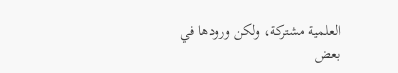العلمية مشتركة، ولكن ورودها في بعض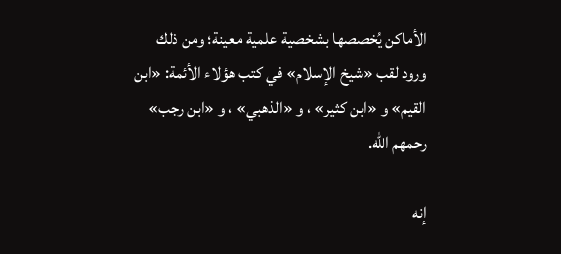الأماكن يُخصصها بشخصية علمية معينة؛ ومن ذلك ورود لقب «شيخ الإسلام» في كتب هؤلاء الأئمة: «ابن القيم» و «ابن كثير» ، و «الذهبي» ، و «ابن رجب» رحمهم الله.

إنه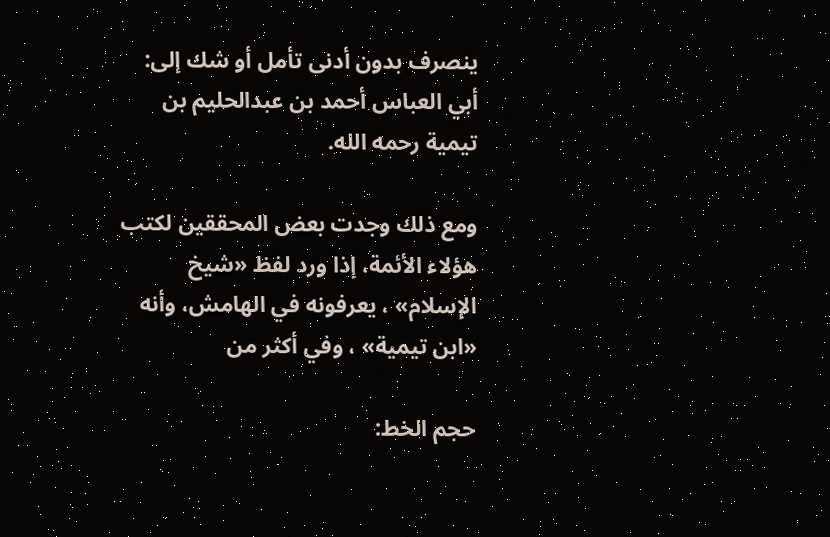ينصرف بدون أدنى تأمل أو شك إلى: أبي العباس أحمد بن عبدالحليم بن تيمية رحمه الله.

ومع ذلك وجدت بعض المحققين لكتب هؤلاء الأئمة، إذا ورد لفظ «شيخ الإسلام» ، يعرفونه في الهامش، وأنه «ابن تيمية» ، وفي أكثر من

حجم الخط: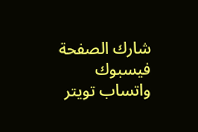شارك الصفحة
فيسبوك واتساب تويتر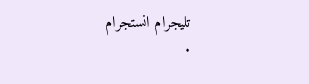تليجرام انستجرام
.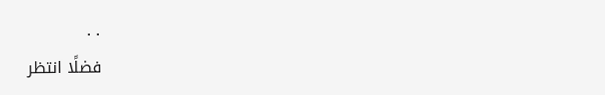. .
فضلًا انتظر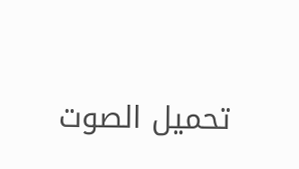تحميل الصوت